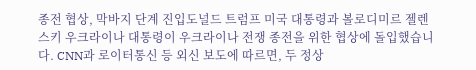종전 협상, 막바지 단계 진입도널드 트럼프 미국 대통령과 볼로디미르 젤렌스키 우크라이나 대통령이 우크라이나 전쟁 종전을 위한 협상에 돌입했습니다. CNN과 로이터통신 등 외신 보도에 따르면, 두 정상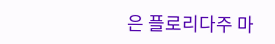은 플로리다주 마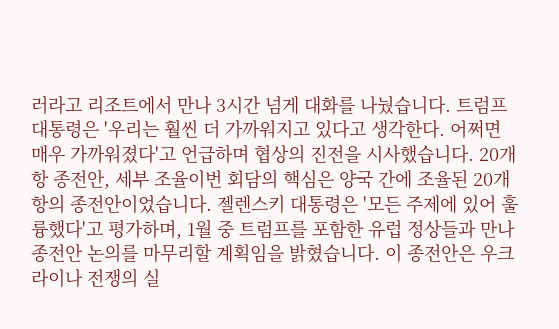러라고 리조트에서 만나 3시간 넘게 대화를 나눴습니다. 트럼프 대통령은 '우리는 훨씬 더 가까워지고 있다고 생각한다. 어쩌면 매우 가까워졌다'고 언급하며 협상의 진전을 시사했습니다. 20개 항 종전안, 세부 조율이번 회담의 핵심은 양국 간에 조율된 20개 항의 종전안이었습니다. 젤렌스키 대통령은 '모든 주제에 있어 훌륭했다'고 평가하며, 1월 중 트럼프를 포함한 유럽 정상들과 만나 종전안 논의를 마무리할 계획임을 밝혔습니다. 이 종전안은 우크라이나 전쟁의 실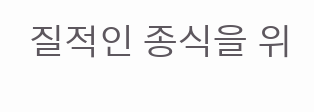질적인 종식을 위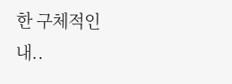한 구체적인 내..